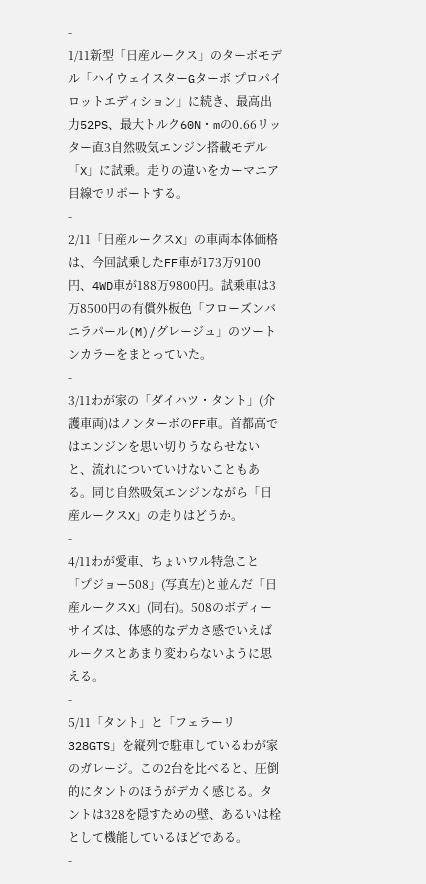-
1/11新型「日産ルークス」のターボモデル「ハイウェイスターGターボ プロパイロットエディション」に続き、最高出力52PS、最大トルク60N・mの0.66リッター直3自然吸気エンジン搭載モデル「X」に試乗。走りの違いをカーマニア目線でリポートする。
-
2/11「日産ルークスX」の車両本体価格は、今回試乗したFF車が173万9100円、4WD車が188万9800円。試乗車は3万8500円の有償外板色「フローズンバニラパール(M)/グレージュ」のツートンカラーをまとっていた。
-
3/11わが家の「ダイハツ・タント」(介護車両)はノンターボのFF車。首都高ではエンジンを思い切りうならせないと、流れについていけないこともある。同じ自然吸気エンジンながら「日産ルークスX」の走りはどうか。
-
4/11わが愛車、ちょいワル特急こと「プジョー508」(写真左)と並んだ「日産ルークスX」(同右)。508のボディーサイズは、体感的なデカさ感でいえばルークスとあまり変わらないように思える。
-
5/11「タント」と「フェラーリ328GTS」を縦列で駐車しているわが家のガレージ。この2台を比べると、圧倒的にタントのほうがデカく感じる。タントは328を隠すための壁、あるいは栓として機能しているほどである。
-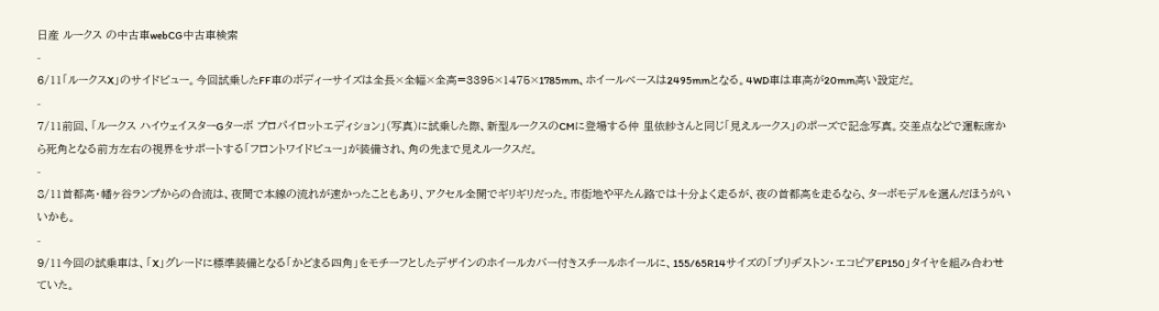日産 ルークス の中古車webCG中古車検索
-
6/11「ルークスX」のサイドビュー。今回試乗したFF車のボディーサイズは全長×全幅×全高=3395×1475×1785mm、ホイールベースは2495mmとなる。4WD車は車高が20mm高い設定だ。
-
7/11前回、「ルークス ハイウェイスターGターボ プロパイロットエディション」(写真)に試乗した際、新型ルークスのCMに登場する仲 里依紗さんと同じ「見えルークス」のポーズで記念写真。交差点などで運転席から死角となる前方左右の視界をサポートする「フロントワイドビュー」が装備され、角の先まで見えルークスだ。
-
8/11首都高・幡ヶ谷ランプからの合流は、夜間で本線の流れが速かったこともあり、アクセル全開でギリギリだった。市街地や平たん路では十分よく走るが、夜の首都高を走るなら、ターボモデルを選んだほうがいいかも。
-
9/11今回の試乗車は、「X」グレードに標準装備となる「かどまる四角」をモチーフとしたデザインのホイールカバー付きスチールホイールに、155/65R14サイズの「ブリヂストン・エコピアEP150」タイヤを組み合わせていた。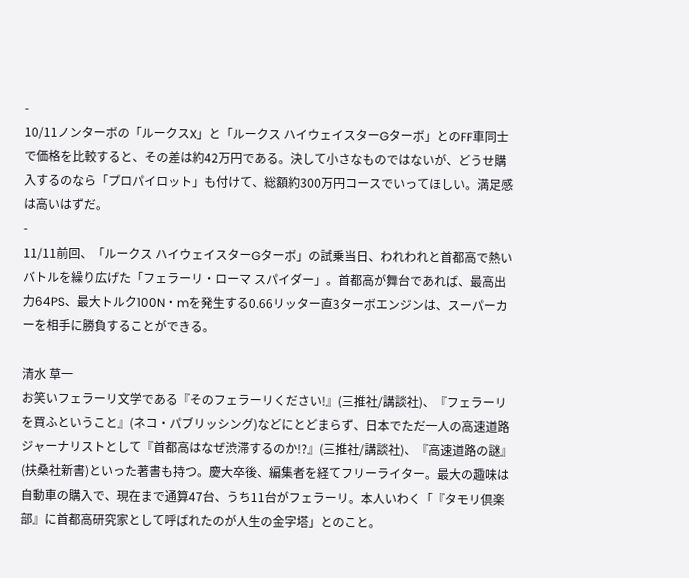-
10/11ノンターボの「ルークスX」と「ルークス ハイウェイスターGターボ」とのFF車同士で価格を比較すると、その差は約42万円である。決して小さなものではないが、どうせ購入するのなら「プロパイロット」も付けて、総額約300万円コースでいってほしい。満足感は高いはずだ。
-
11/11前回、「ルークス ハイウェイスターGターボ」の試乗当日、われわれと首都高で熱いバトルを繰り広げた「フェラーリ・ローマ スパイダー」。首都高が舞台であれば、最高出力64PS、最大トルク100N・mを発生する0.66リッター直3ターボエンジンは、スーパーカーを相手に勝負することができる。

清水 草一
お笑いフェラーリ文学である『そのフェラーリください!』(三推社/講談社)、『フェラーリを買ふということ』(ネコ・パブリッシング)などにとどまらず、日本でただ一人の高速道路ジャーナリストとして『首都高はなぜ渋滞するのか!?』(三推社/講談社)、『高速道路の謎』(扶桑社新書)といった著書も持つ。慶大卒後、編集者を経てフリーライター。最大の趣味は自動車の購入で、現在まで通算47台、うち11台がフェラーリ。本人いわく「『タモリ倶楽部』に首都高研究家として呼ばれたのが人生の金字塔」とのこと。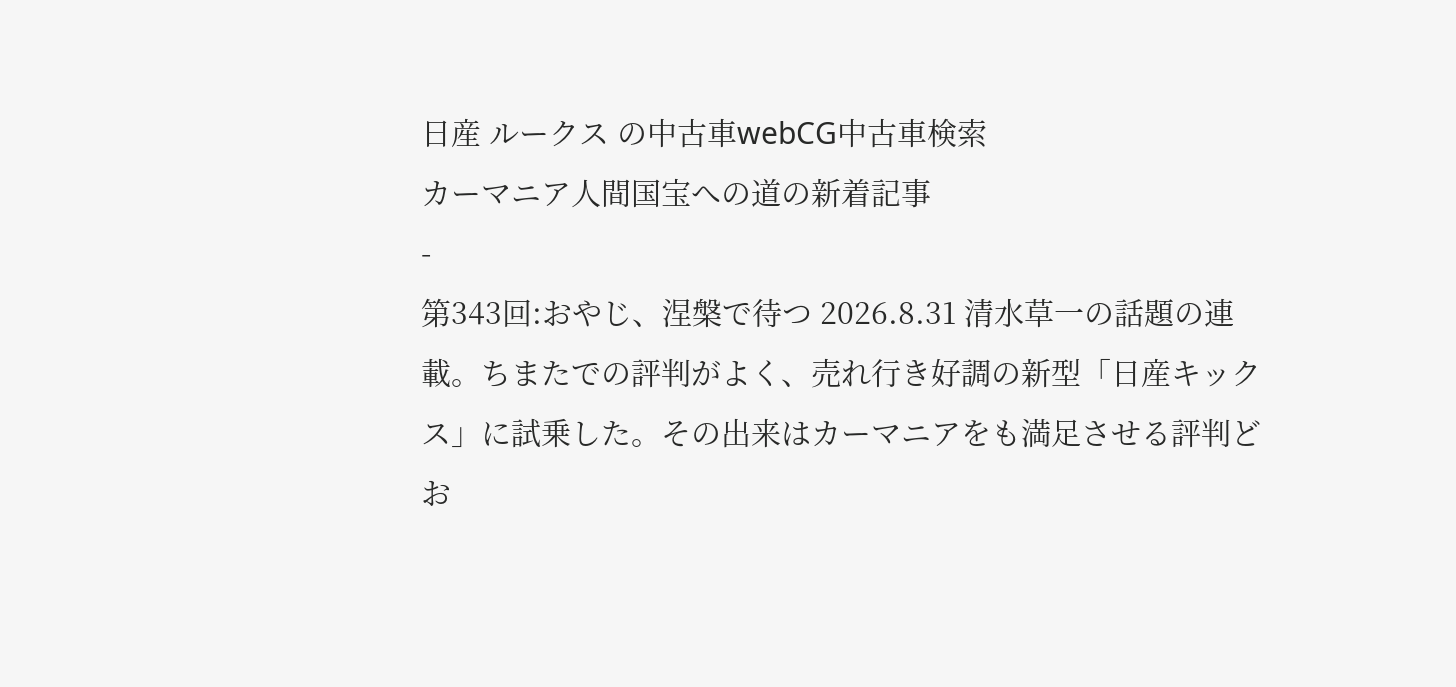日産 ルークス の中古車webCG中古車検索
カーマニア人間国宝への道の新着記事
-
第343回:おやじ、涅槃で待つ 2026.8.31 清水草一の話題の連載。ちまたでの評判がよく、売れ行き好調の新型「日産キックス」に試乗した。その出来はカーマニアをも満足させる評判どお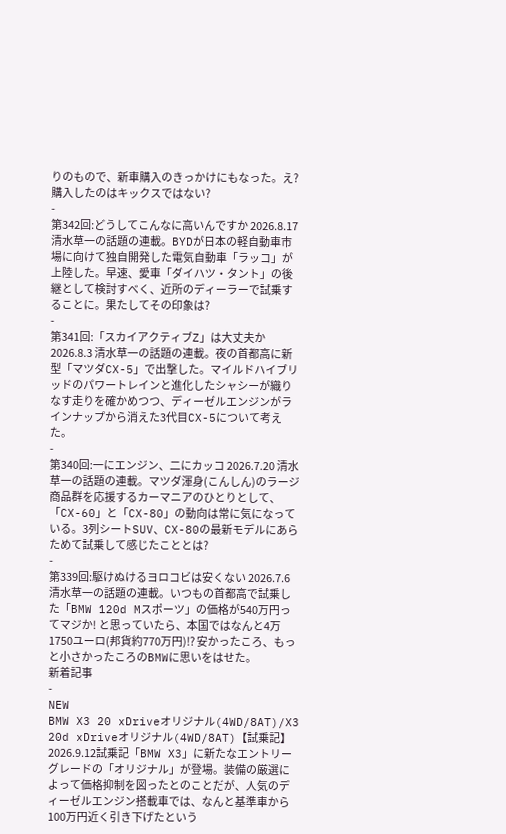りのもので、新車購入のきっかけにもなった。え? 購入したのはキックスではない?
-
第342回:どうしてこんなに高いんですか 2026.8.17 清水草一の話題の連載。BYDが日本の軽自動車市場に向けて独自開発した電気自動車「ラッコ」が上陸した。早速、愛車「ダイハツ・タント」の後継として検討すべく、近所のディーラーで試乗することに。果たしてその印象は?
-
第341回:「スカイアクティブZ」は大丈夫か 2026.8.3 清水草一の話題の連載。夜の首都高に新型「マツダCX-5」で出撃した。マイルドハイブリッドのパワートレインと進化したシャシーが織りなす走りを確かめつつ、ディーゼルエンジンがラインナップから消えた3代目CX-5について考えた。
-
第340回:一にエンジン、二にカッコ 2026.7.20 清水草一の話題の連載。マツダ渾身(こんしん)のラージ商品群を応援するカーマニアのひとりとして、「CX-60」と「CX-80」の動向は常に気になっている。3列シートSUV、CX-80の最新モデルにあらためて試乗して感じたこととは?
-
第339回:駆けぬけるヨロコビは安くない 2026.7.6 清水草一の話題の連載。いつもの首都高で試乗した「BMW 120d Mスポーツ」の価格が540万円ってマジか! と思っていたら、本国ではなんと4万1750ユーロ(邦貨約770万円)⁉ 安かったころ、もっと小さかったころのBMWに思いをはせた。
新着記事
-
NEW
BMW X3 20 xDriveオリジナル(4WD/8AT)/X3 20d xDriveオリジナル(4WD/8AT)【試乗記】
2026.9.12試乗記「BMW X3」に新たなエントリーグレードの「オリジナル」が登場。装備の厳選によって価格抑制を図ったとのことだが、人気のディーゼルエンジン搭載車では、なんと基準車から100万円近く引き下げたという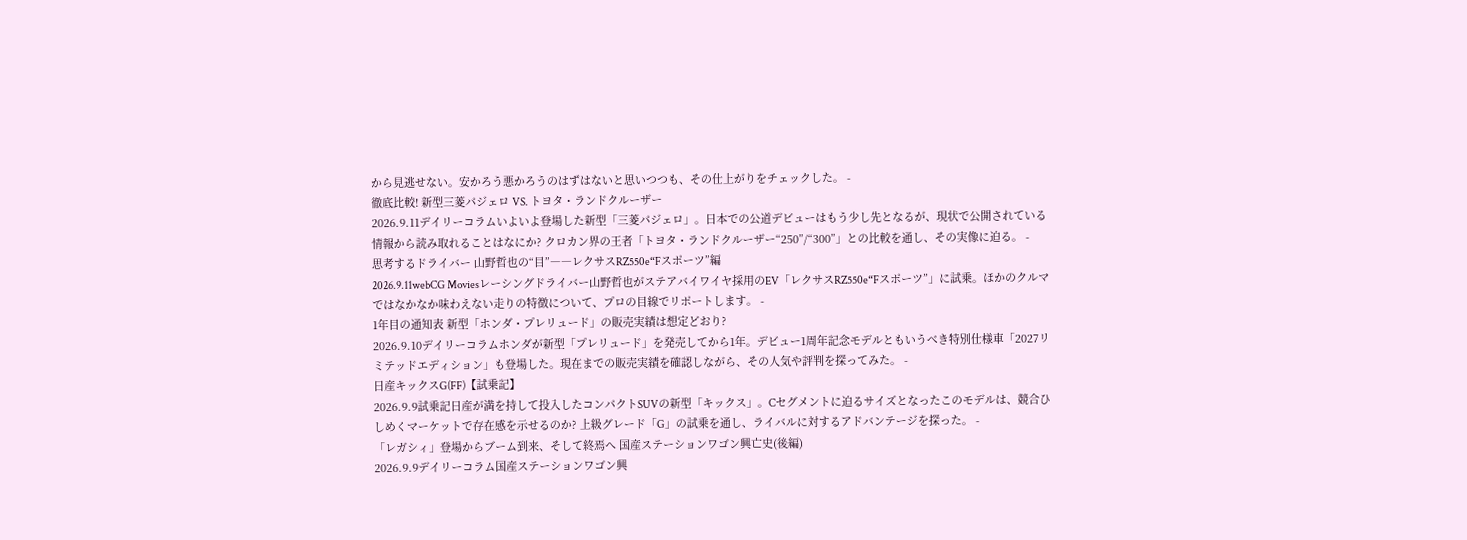から見逃せない。安かろう悪かろうのはずはないと思いつつも、その仕上がりをチェックした。 -
徹底比較! 新型三菱パジェロ VS. トヨタ・ランドクルーザー
2026.9.11デイリーコラムいよいよ登場した新型「三菱パジェロ」。日本での公道デビューはもう少し先となるが、現状で公開されている情報から読み取れることはなにか? クロカン界の王者「トヨタ・ランドクルーザー“250”/“300”」との比較を通し、その実像に迫る。 -
思考するドライバー 山野哲也の“目”――レクサスRZ550e“Fスポーツ”編
2026.9.11webCG Moviesレーシングドライバー山野哲也がステアバイワイヤ採用のEV「レクサスRZ550e“Fスポーツ”」に試乗。ほかのクルマではなかなか味わえない走りの特徴について、プロの目線でリポートします。 -
1年目の通知表 新型「ホンダ・プレリュード」の販売実績は想定どおり?
2026.9.10デイリーコラムホンダが新型「プレリュード」を発売してから1年。デビュー1周年記念モデルともいうべき特別仕様車「2027リミテッドエディション」も登場した。現在までの販売実績を確認しながら、その人気や評判を探ってみた。 -
日産キックスG(FF)【試乗記】
2026.9.9試乗記日産が満を持して投入したコンパクトSUVの新型「キックス」。Cセグメントに迫るサイズとなったこのモデルは、競合ひしめくマーケットで存在感を示せるのか? 上級グレード「G」の試乗を通し、ライバルに対するアドバンテージを探った。 -
「レガシィ」登場からブーム到来、そして終焉へ 国産ステーションワゴン興亡史(後編)
2026.9.9デイリーコラム国産ステーションワゴン興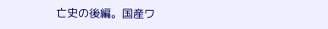亡史の後編。国産ワ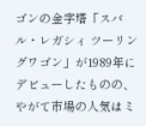ゴンの金字塔「スバル・レガシィ ツーリングワゴン」が1989年にデビューしたものの、やがて市場の人気はミ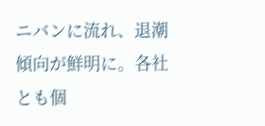ニバンに流れ、退潮傾向が鮮明に。各社とも個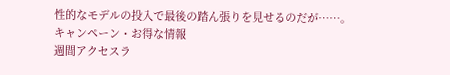性的なモデルの投入で最後の踏ん張りを見せるのだが……。
キャンペーン・お得な情報
週間アクセスラ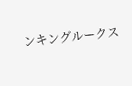ンキングルークス